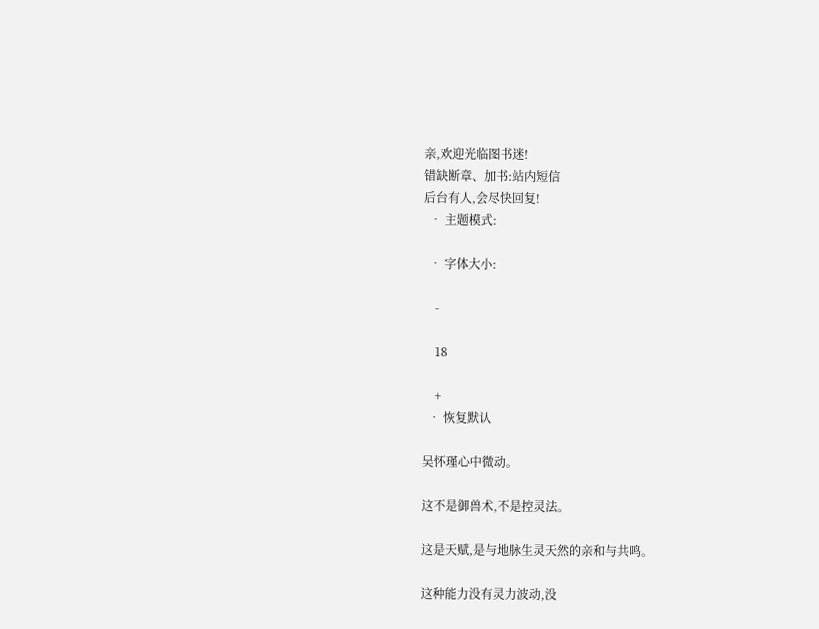亲,欢迎光临图书迷!
错缺断章、加书:站内短信
后台有人,会尽快回复!
  • 主题模式:

  • 字体大小:

    -

    18

    +
  • 恢复默认

吴怀瑾心中微动。

这不是御兽术,不是控灵法。

这是天赋,是与地脉生灵天然的亲和与共鸣。

这种能力没有灵力波动,没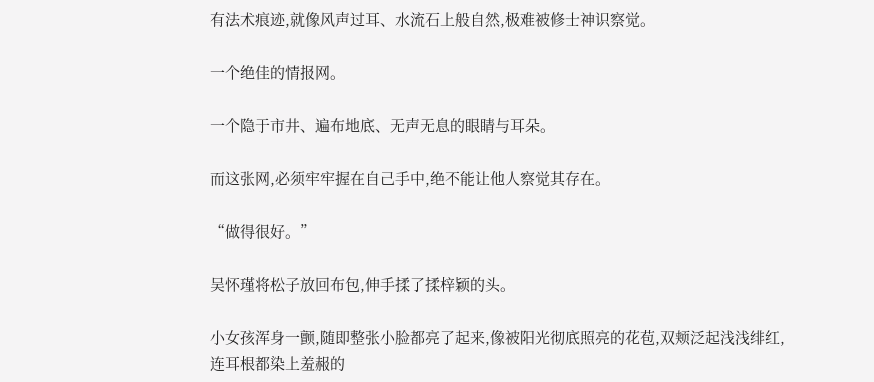有法术痕迹,就像风声过耳、水流石上般自然,极难被修士神识察觉。

一个绝佳的情报网。

一个隐于市井、遍布地底、无声无息的眼睛与耳朵。

而这张网,必须牢牢握在自己手中,绝不能让他人察觉其存在。

“做得很好。”

吴怀瑾将松子放回布包,伸手揉了揉梓颖的头。

小女孩浑身一颤,随即整张小脸都亮了起来,像被阳光彻底照亮的花苞,双颊泛起浅浅绯红,连耳根都染上羞赧的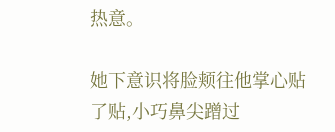热意。

她下意识将脸颊往他掌心贴了贴,小巧鼻尖蹭过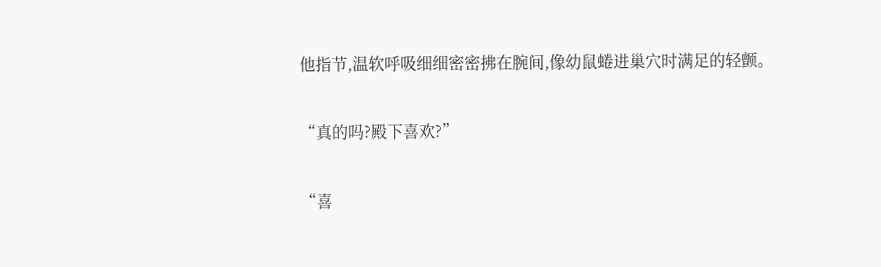他指节,温软呼吸细细密密拂在腕间,像幼鼠蜷进巢穴时满足的轻颤。

“真的吗?殿下喜欢?”

“喜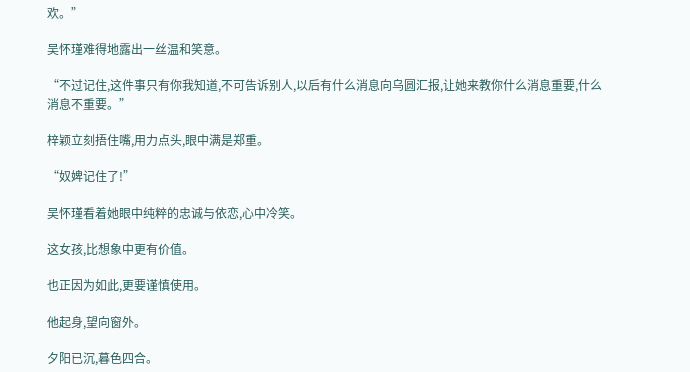欢。”

吴怀瑾难得地露出一丝温和笑意。

“不过记住,这件事只有你我知道,不可告诉别人,以后有什么消息向乌圆汇报,让她来教你什么消息重要,什么消息不重要。”

梓颖立刻捂住嘴,用力点头,眼中满是郑重。

“奴婢记住了!”

吴怀瑾看着她眼中纯粹的忠诚与依恋,心中冷笑。

这女孩,比想象中更有价值。

也正因为如此,更要谨慎使用。

他起身,望向窗外。

夕阳已沉,暮色四合。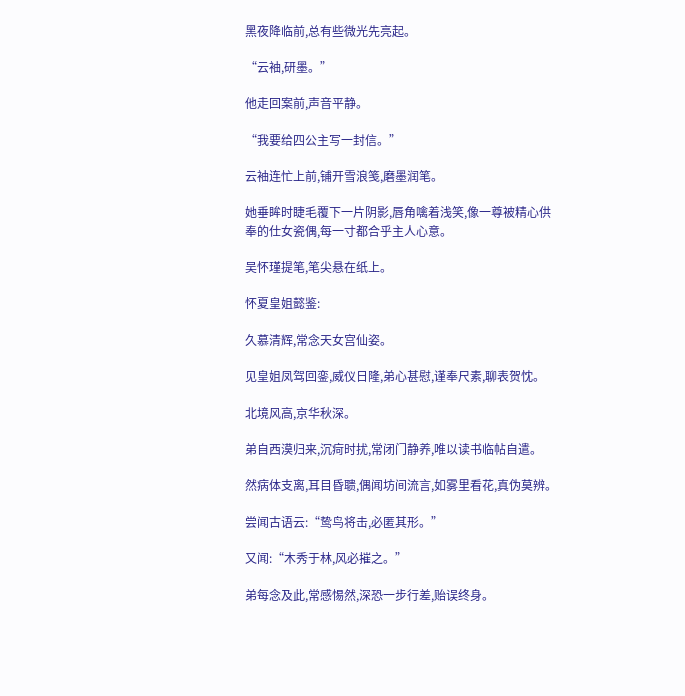黑夜降临前,总有些微光先亮起。

“云袖,研墨。”

他走回案前,声音平静。

“我要给四公主写一封信。”

云袖连忙上前,铺开雪浪笺,磨墨润笔。

她垂眸时睫毛覆下一片阴影,唇角噙着浅笑,像一尊被精心供奉的仕女瓷偶,每一寸都合乎主人心意。

吴怀瑾提笔,笔尖悬在纸上。

怀夏皇姐懿鉴:

久慕清辉,常念天女宫仙姿。

见皇姐凤驾回銮,威仪日隆,弟心甚慰,谨奉尺素,聊表贺忱。

北境风高,京华秋深。

弟自西漠归来,沉疴时扰,常闭门静养,唯以读书临帖自遣。

然病体支离,耳目昏聩,偶闻坊间流言,如雾里看花,真伪莫辨。

尝闻古语云:“鸷鸟将击,必匿其形。”

又闻:“木秀于林,风必摧之。”

弟每念及此,常感惕然,深恐一步行差,贻误终身。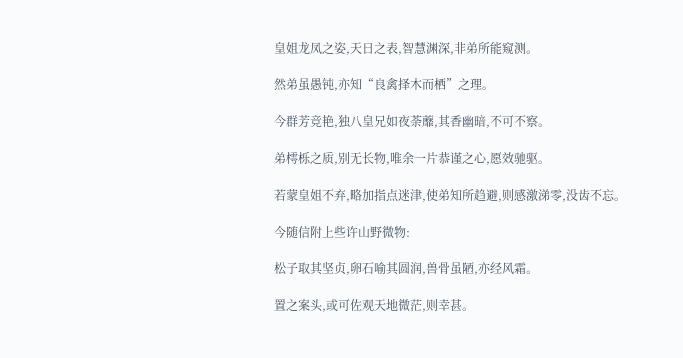皇姐龙凤之姿,天日之表,智慧渊深,非弟所能窥测。

然弟虽愚钝,亦知“良禽择木而栖”之理。

今群芳竞艳,独八皇兄如夜荼蘼,其香幽暗,不可不察。

弟樗栎之质,别无长物,唯余一片恭谨之心,愿效驰驱。

若蒙皇姐不弃,略加指点迷津,使弟知所趋避,则感激涕零,没齿不忘。

今随信附上些许山野微物:

松子取其坚贞,卵石喻其圆润,兽骨虽陋,亦经风霜。

置之案头,或可佐观天地微茫,则幸甚。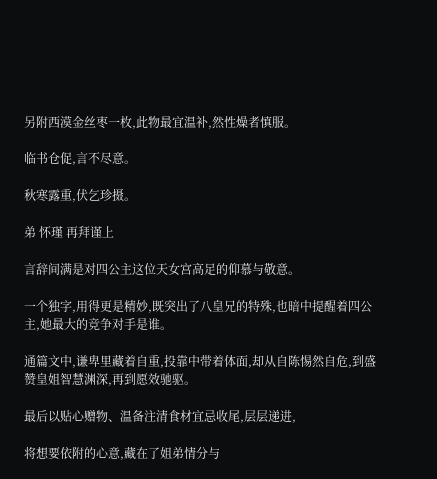另附西漠金丝枣一枚,此物最宜温补,然性燥者慎服。

临书仓促,言不尽意。

秋寒露重,伏乞珍摄。

弟 怀瑾 再拜谨上

言辞间满是对四公主这位天女宫高足的仰慕与敬意。

一个独字,用得更是精妙,既突出了八皇兄的特殊,也暗中提醒着四公主,她最大的竞争对手是谁。

通篇文中,谦卑里藏着自重,投靠中带着体面,却从自陈惕然自危,到盛赞皇姐智慧渊深,再到愿效驰驱。

最后以贴心赠物、温备注清食材宜忌收尾,层层递进,

将想要依附的心意,藏在了姐弟情分与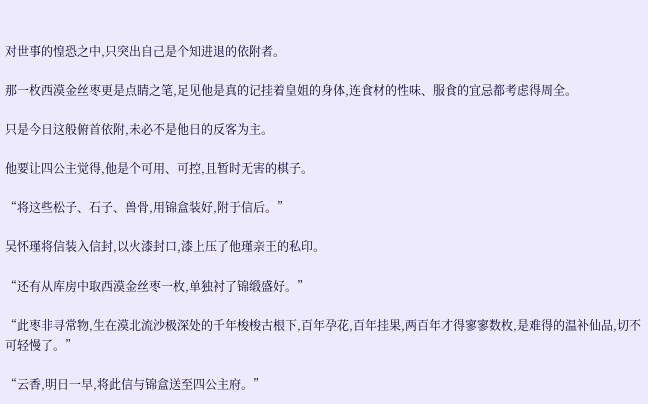对世事的惶恐之中,只突出自己是个知进退的依附者。

那一枚西漠金丝枣更是点睛之笔,足见他是真的记挂着皇姐的身体,连食材的性味、服食的宜忌都考虑得周全。

只是今日这般俯首依附,未必不是他日的反客为主。

他要让四公主觉得,他是个可用、可控,且暂时无害的棋子。

“将这些松子、石子、兽骨,用锦盒装好,附于信后。”

吴怀瑾将信装入信封,以火漆封口,漆上压了他瑾亲王的私印。

“还有从库房中取西漠金丝枣一枚,单独衬了锦缎盛好。”

“此枣非寻常物,生在漠北流沙极深处的千年梭梭古根下,百年孕花,百年挂果,两百年才得寥寥数枚,是难得的温补仙品,切不可轻慢了。”

“云香,明日一早,将此信与锦盒送至四公主府。”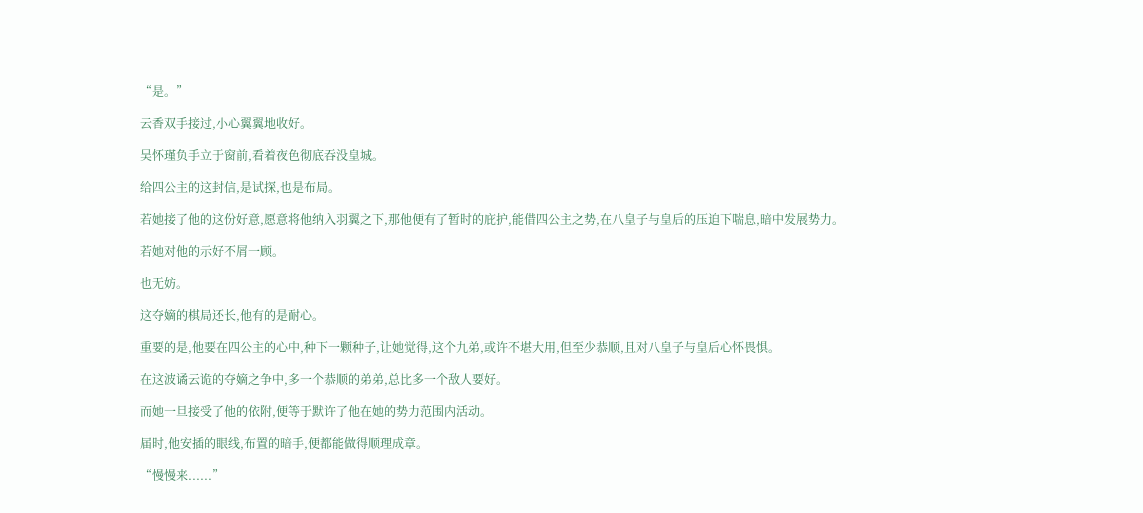“是。”

云香双手接过,小心翼翼地收好。

吴怀瑾负手立于窗前,看着夜色彻底吞没皇城。

给四公主的这封信,是试探,也是布局。

若她接了他的这份好意,愿意将他纳入羽翼之下,那他便有了暂时的庇护,能借四公主之势,在八皇子与皇后的压迫下喘息,暗中发展势力。

若她对他的示好不屑一顾。

也无妨。

这夺嫡的棋局还长,他有的是耐心。

重要的是,他要在四公主的心中,种下一颗种子,让她觉得,这个九弟,或许不堪大用,但至少恭顺,且对八皇子与皇后心怀畏惧。

在这波谲云诡的夺嫡之争中,多一个恭顺的弟弟,总比多一个敌人要好。

而她一旦接受了他的依附,便等于默许了他在她的势力范围内活动。

届时,他安插的眼线,布置的暗手,便都能做得顺理成章。

“慢慢来......”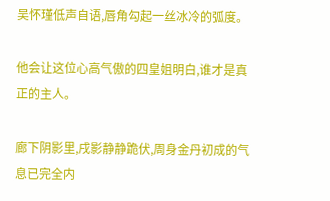吴怀瑾低声自语,唇角勾起一丝冰冷的弧度。

他会让这位心高气傲的四皇姐明白,谁才是真正的主人。

廊下阴影里,戌影静静跪伏,周身金丹初成的气息已完全内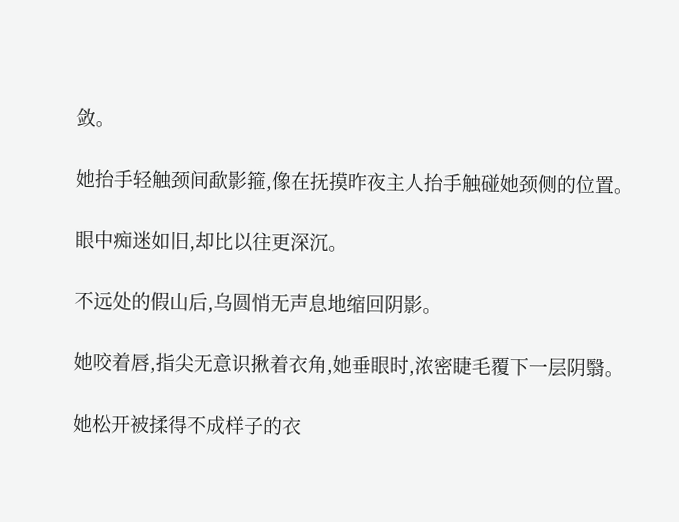敛。

她抬手轻触颈间歃影箍,像在抚摸昨夜主人抬手触碰她颈侧的位置。

眼中痴迷如旧,却比以往更深沉。

不远处的假山后,乌圆悄无声息地缩回阴影。

她咬着唇,指尖无意识揪着衣角,她垂眼时,浓密睫毛覆下一层阴翳。

她松开被揉得不成样子的衣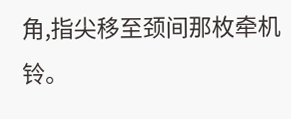角,指尖移至颈间那枚牵机铃。